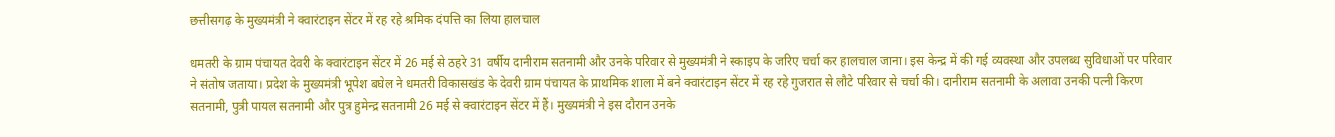छत्तीसगढ़ के मुख्यमंत्री ने क्वारंटाइन सेंटर में रह रहे श्रमिक दंपत्ति का लिया हालचाल

धमतरी के ग्राम पंचायत देवरी के क्वारंटाइन सेंटर में 26 मई से ठहरे 31 वर्षीय दानीराम सतनामी और उनके परिवार से मुख्यमंत्री ने स्काइप के जरिए चर्चा कर हालचाल जाना। इस केन्द्र में की गई व्यवस्था और उपलब्ध सुविधाओं पर परिवार ने संतोष जताया। प्रदेश के मुख्यमंत्री भूपेश बघेल ने धमतरी विकासखंड के देवरी ग्राम पंचायत के प्राथमिक शाला में बने क्वारंटाइन सेंटर में रह रहे गुजरात से लौटे परिवार से चर्चा की। दानीराम सतनामी के अलावा उनकी पत्नी किरण सतनामी, पुत्री पायल सतनामी और पुत्र हुमेन्द्र सतनामी 26 मई से क्वारंटाइन सेंटर में हैं। मुख्यमंत्री ने इस दौरान उनके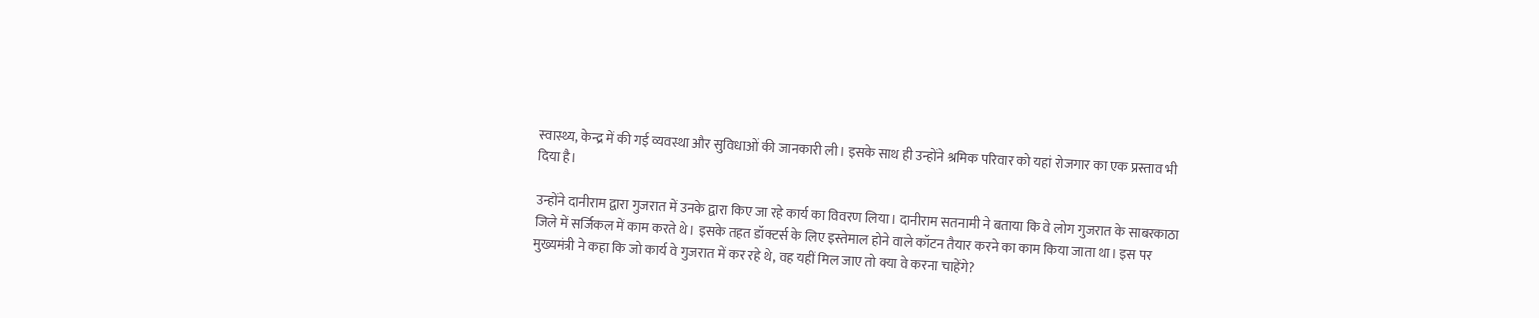स्वास्थ्य, केन्द्र में की गई व्यवस्था और सुविधाओं की जानकारी ली। इसके साथ ही उन्होंने श्रमिक परिवार को यहां रोजगार का एक प्रस्ताव भी दिया है।

उन्होंने दानीराम द्वारा गुजरात में उनके द्वारा किए जा रहे कार्य का विवरण लिया। दानीराम सतनामी ने बताया कि वे लोग गुजरात के साबरकाठा जिले में सर्जिकल में काम करते थे। इसके तहत डॉक्टर्स के लिए इस्तेमाल होने वाले कॉटन तैयार करने का काम किया जाता था। इस पर मुख्यमंत्री ने कहा कि जो कार्य वे गुजरात में कर रहे थे, वह यहीं मिल जाए तो क्या वे करना चाहेंगे?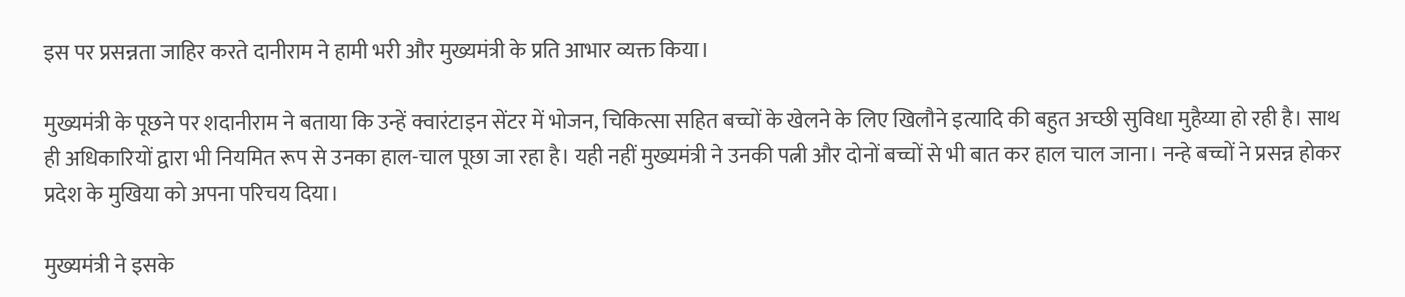इस पर प्रसन्नता जाहिर करते दानीराम ने हामी भरी और मुख्यमंत्री के प्रति आभार व्यक्त किया।

मुख्यमंत्री के पूछने पर शदानीराम ने बताया कि उन्हें क्वारंटाइन सेंटर में भोजन, चिकित्सा सहित बच्चों के खेलने के लिए खिलौने इत्यादि की बहुत अच्छी सुविधा मुहैय्या हो रही है। साथ ही अधिकारियों द्वारा भी नियमित रूप से उनका हाल-चाल पूछा जा रहा है। यही नहीं मुख्यमंत्री ने उनकी पत्नी और दोनों बच्चों से भी बात कर हाल चाल जाना। नन्हे बच्चों ने प्रसन्न होकर प्रदेश के मुखिया को अपना परिचय दिया।

मुख्यमंत्री ने इसके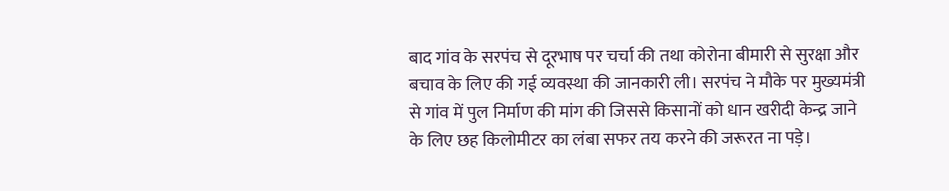बाद गांव के सरपंच से दूरभाष पर चर्चा की तथा कोरोना बीमारी से सुरक्षा और बचाव के लिए की गई व्यवस्था की जानकारी ली। सरपंच ने मौके पर मुख्यमंत्री से गांव में पुल निर्माण की मांग की जिससे किसानों को धान खरीदी केन्द्र जाने के लिए छह किलोमीटर का लंबा सफर तय करने की जरूरत ना पड़े।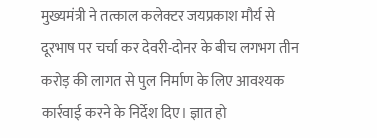मुख्यमंत्री ने तत्काल कलेक्टर जयप्रकाश मौर्य से दूरभाष पर चर्चा कर देवरी-दोनर के बीच लगभग तीन करोड़ की लागत से पुल निर्माण के लिए आवश्यक कार्रवाई करने के निर्देश दिए। ज्ञात हो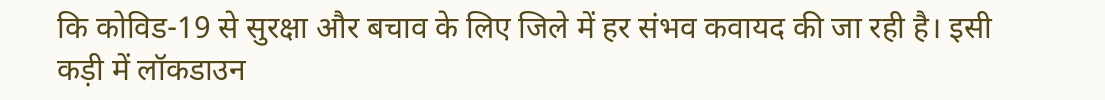कि कोविड-19 से सुरक्षा और बचाव के लिए जिले में हर संभव कवायद की जा रही है। इसी कड़ी में लॉकडाउन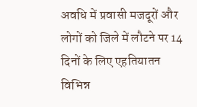अवधि में प्रवासी मजदूरों और लोगों को जिले में लौटने पर 14 दिनों के लिए एहतियातन विभिन्न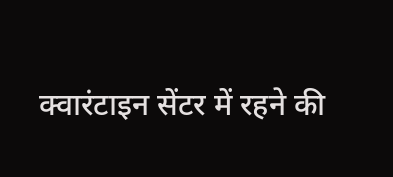क्वारंटाइन सेंटर में रहने की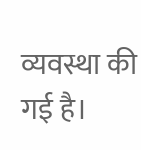व्यवस्था की गई है।